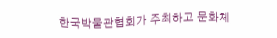한국박물관협회가 주최하고 문화체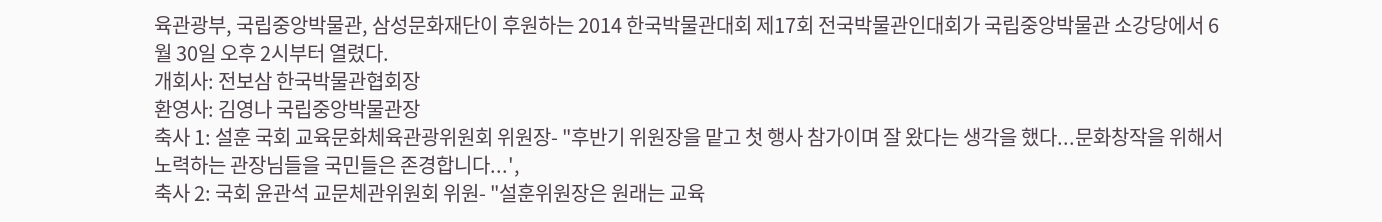육관광부, 국립중앙박물관, 삼성문화재단이 후원하는 2014 한국박물관대회 제17회 전국박물관인대회가 국립중앙박물관 소강당에서 6월 30일 오후 2시부터 열렸다.
개회사: 전보삼 한국박물관협회장
환영사: 김영나 국립중앙박물관장
축사 1: 설훈 국회 교육문화체육관광위원회 위원장- "후반기 위원장을 맡고 첫 행사 참가이며 잘 왔다는 생각을 했다...문화창작을 위해서 노력하는 관장님들을 국민들은 존경합니다...',
축사 2: 국회 윤관석 교문체관위원회 위원- "설훈위원장은 원래는 교육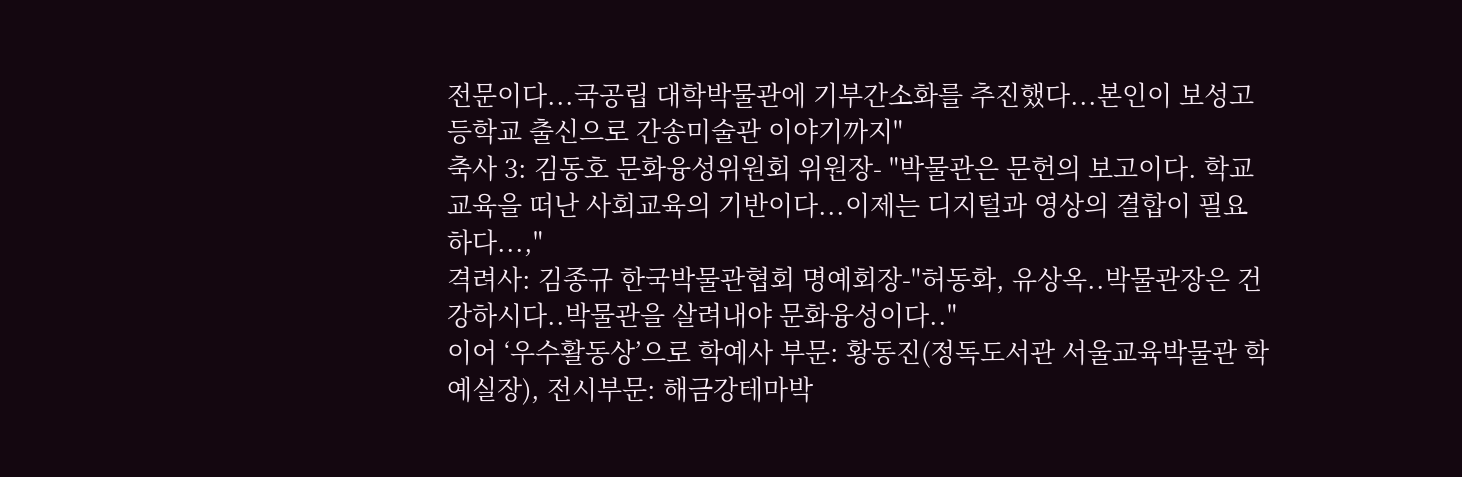전문이다...국공립 대학박물관에 기부간소화를 추진했다...본인이 보성고등학교 출신으로 간송미술관 이야기까지"
축사 3: 김동호 문화융성위원회 위원장- "박물관은 문헌의 보고이다. 학교교육을 떠난 사회교육의 기반이다...이제는 디지털과 영상의 결합이 필요하다...,"
격려사: 김종규 한국박물관협회 명예회장-"허동화, 유상옥..박물관장은 건강하시다..박물관을 살려내야 문화융성이다.."
이어 ‘우수활동상’으로 학예사 부문: 황동진(정독도서관 서울교육박물관 학예실장), 전시부문: 해금강테마박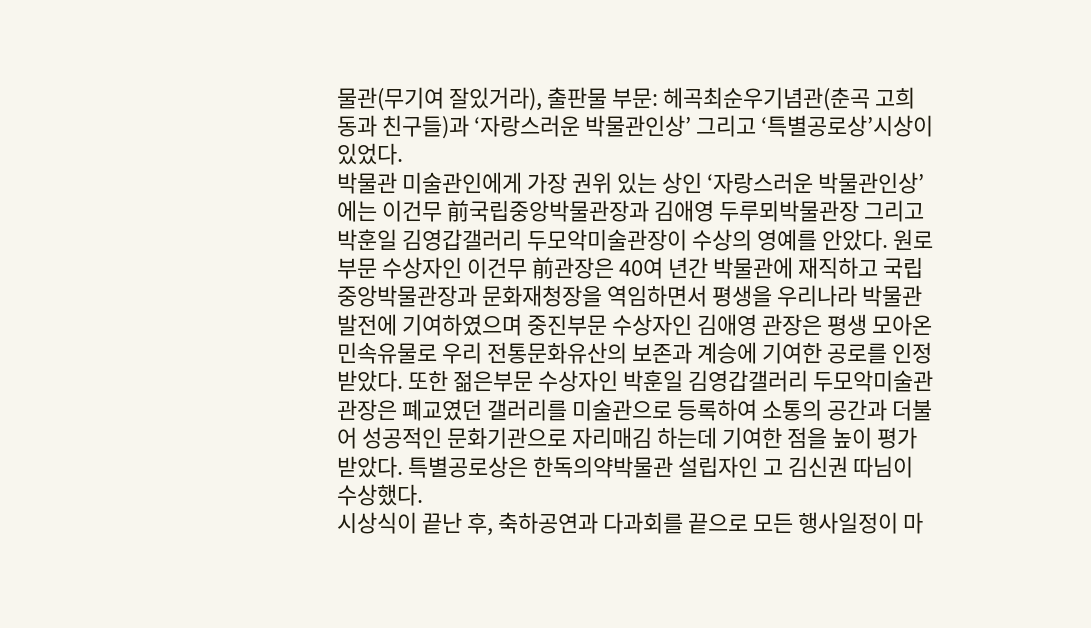물관(무기여 잘있거라), 출판물 부문: 헤곡최순우기념관(춘곡 고희동과 친구들)과 ‘자랑스러운 박물관인상’ 그리고 ‘특별공로상’시상이 있었다.
박물관 미술관인에게 가장 권위 있는 상인 ‘자랑스러운 박물관인상’에는 이건무 前국립중앙박물관장과 김애영 두루뫼박물관장 그리고 박훈일 김영갑갤러리 두모악미술관장이 수상의 영예를 안았다. 원로부문 수상자인 이건무 前관장은 40여 년간 박물관에 재직하고 국립중앙박물관장과 문화재청장을 역임하면서 평생을 우리나라 박물관 발전에 기여하였으며 중진부문 수상자인 김애영 관장은 평생 모아온 민속유물로 우리 전통문화유산의 보존과 계승에 기여한 공로를 인정받았다. 또한 젊은부문 수상자인 박훈일 김영갑갤러리 두모악미술관관장은 폐교였던 갤러리를 미술관으로 등록하여 소통의 공간과 더불어 성공적인 문화기관으로 자리매김 하는데 기여한 점을 높이 평가받았다. 특별공로상은 한독의약박물관 설립자인 고 김신권 따님이 수상했다.
시상식이 끝난 후, 축하공연과 다과회를 끝으로 모든 행사일정이 마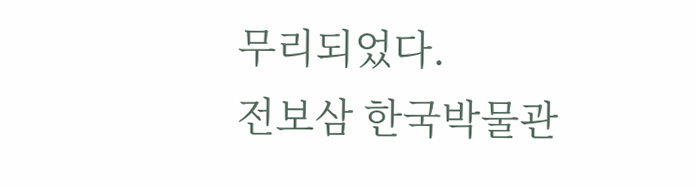무리되었다.
전보삼 한국박물관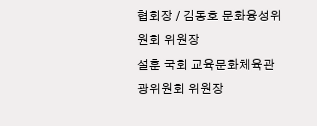협회장 / 김동호 문화융성위원회 위원장
설훈 국회 교육문화체육관광위원회 위원장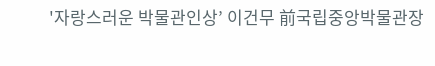'자랑스러운 박물관인상’ 이건무 前국립중앙박물관장